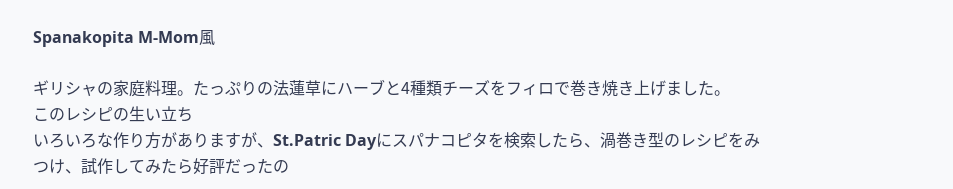Spanakopita M-Mom風

ギリシャの家庭料理。たっぷりの法蓮草にハーブと4種類チーズをフィロで巻き焼き上げました。
このレシピの生い立ち
いろいろな作り方がありますが、St.Patric Dayにスパナコピタを検索したら、渦巻き型のレシピをみつけ、試作してみたら好評だったの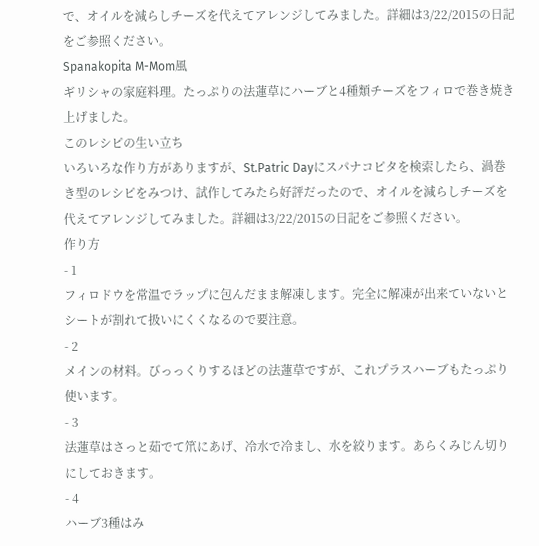で、オイルを減らしチーズを代えてアレンジしてみました。詳細は3/22/2015の日記をご参照ください。
Spanakopita M-Mom風
ギリシャの家庭料理。たっぷりの法蓮草にハーブと4種類チーズをフィロで巻き焼き上げました。
このレシピの生い立ち
いろいろな作り方がありますが、St.Patric Dayにスパナコピタを検索したら、渦巻き型のレシピをみつけ、試作してみたら好評だったので、オイルを減らしチーズを代えてアレンジしてみました。詳細は3/22/2015の日記をご参照ください。
作り方
- 1
フィロドウを常温でラップに包んだまま解凍します。完全に解凍が出来ていないとシートが割れて扱いにくくなるので要注意。
- 2
メインの材料。びっっくりするほどの法蓮草ですが、これプラスハーブもたっぷり使います。
- 3
法蓮草はさっと茹でて笊にあげ、冷水で冷まし、水を絞ります。あらくみじん切りにしておきます。
- 4
ハーブ3種はみ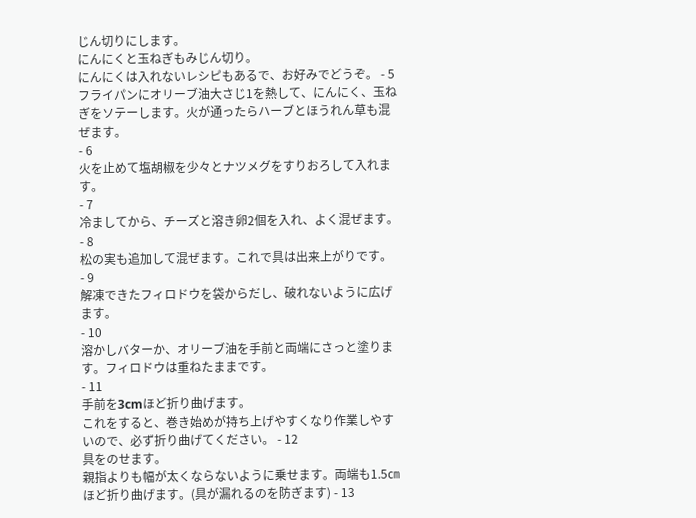じん切りにします。
にんにくと玉ねぎもみじん切り。
にんにくは入れないレシピもあるで、お好みでどうぞ。 - 5
フライパンにオリーブ油大さじ1を熱して、にんにく、玉ねぎをソテーします。火が通ったらハーブとほうれん草も混ぜます。
- 6
火を止めて塩胡椒を少々とナツメグをすりおろして入れます。
- 7
冷ましてから、チーズと溶き卵2個を入れ、よく混ぜます。
- 8
松の実も追加して混ぜます。これで具は出来上がりです。
- 9
解凍できたフィロドウを袋からだし、破れないように広げます。
- 10
溶かしバターか、オリーブ油を手前と両端にさっと塗ります。フィロドウは重ねたままです。
- 11
手前を3cmほど折り曲げます。
これをすると、巻き始めが持ち上げやすくなり作業しやすいので、必ず折り曲げてください。 - 12
具をのせます。
親指よりも幅が太くならないように乗せます。両端も1.5㎝ほど折り曲げます。(具が漏れるのを防ぎます) - 13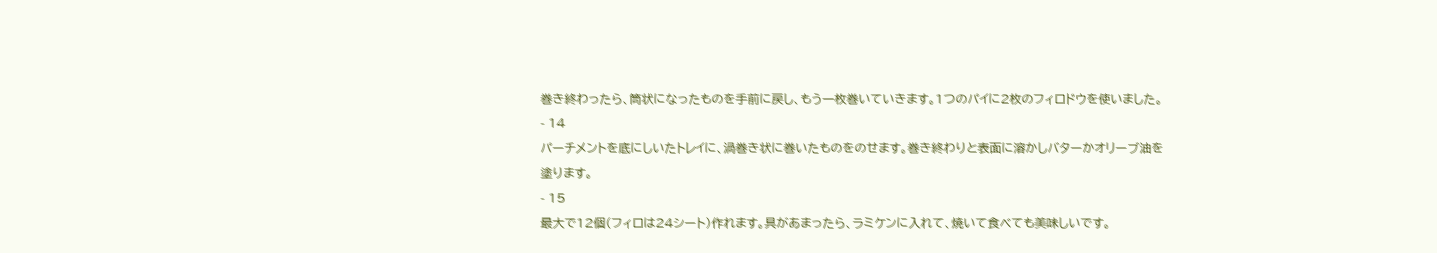巻き終わったら、筒状になったものを手前に戻し、もう一枚巻いていきます。1つのパイに2枚のフィロドウを使いました。
- 14
パーチメントを底にしいたトレイに、渦巻き状に巻いたものをのせます。巻き終わりと表面に溶かしバターかオリーブ油を塗ります。
- 15
最大で12個(フィロは24シート)作れます。具があまったら、ラミケンに入れて、焼いて食べても美味しいです。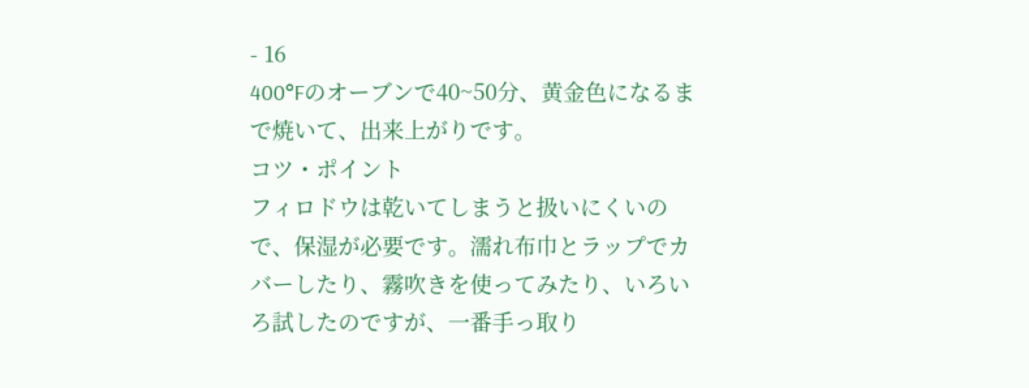- 16
400°Fのオーブンで40~50分、黄金色になるまで焼いて、出来上がりです。
コツ・ポイント
フィロドウは乾いてしまうと扱いにくいので、保湿が必要です。濡れ布巾とラップでカバーしたり、霧吹きを使ってみたり、いろいろ試したのですが、一番手っ取り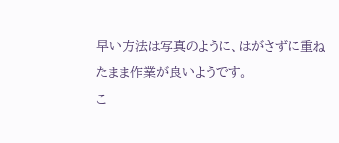早い方法は写真のように、はがさずに重ねたまま作業が良いようです。
こ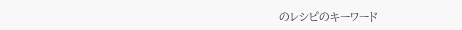のレシピのキーワード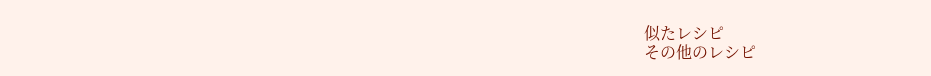似たレシピ
その他のレシピ